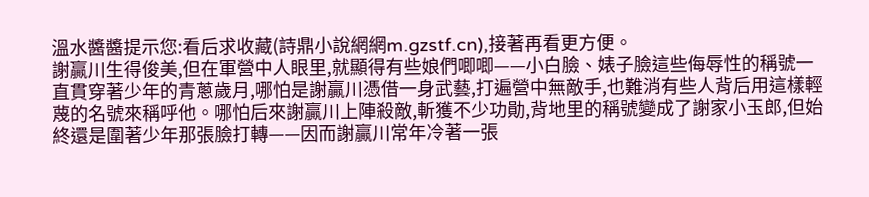溫水醬醬提示您:看后求收藏(詩鼎小說網網m.gzstf.cn),接著再看更方便。
謝贏川生得俊美,但在軍營中人眼里,就顯得有些娘們唧唧——小白臉、婊子臉這些侮辱性的稱號一直貫穿著少年的青蔥歲月,哪怕是謝贏川憑借一身武藝,打遍營中無敵手,也難消有些人背后用這樣輕蔑的名號來稱呼他。哪怕后來謝贏川上陣殺敵,斬獲不少功勛,背地里的稱號變成了謝家小玉郎,但始終還是圍著少年那張臉打轉——因而謝贏川常年冷著一張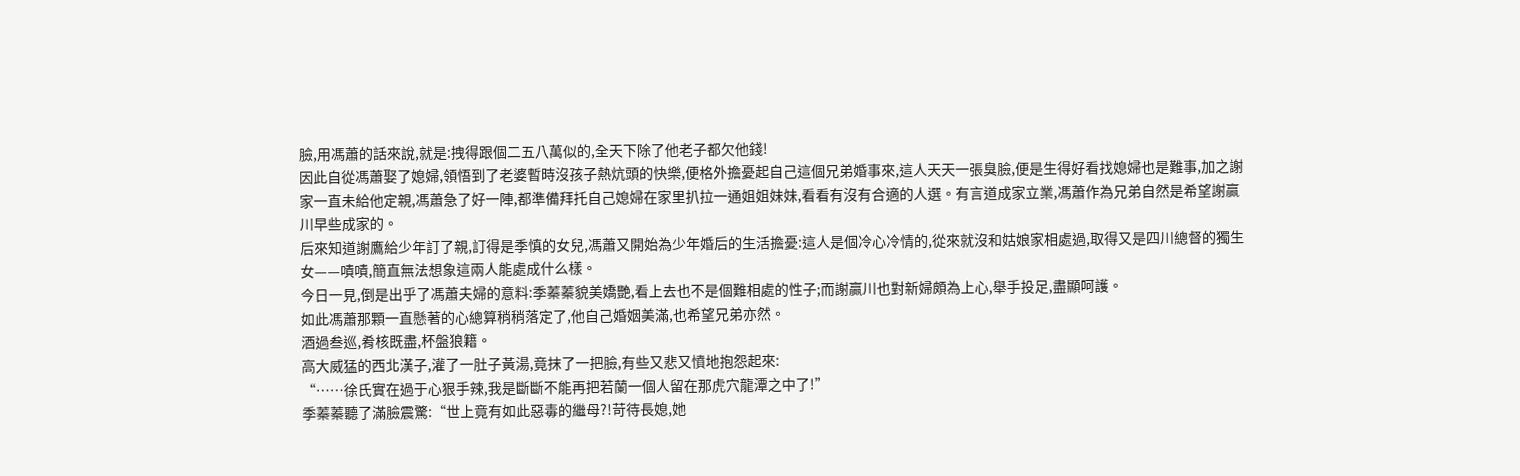臉,用馮蕭的話來說,就是:拽得跟個二五八萬似的,全天下除了他老子都欠他錢!
因此自從馮蕭娶了媳婦,領悟到了老婆暫時沒孩子熱炕頭的快樂,便格外擔憂起自己這個兄弟婚事來,這人天天一張臭臉,便是生得好看找媳婦也是難事,加之謝家一直未給他定親,馮蕭急了好一陣,都準備拜托自己媳婦在家里扒拉一通姐姐妹妹,看看有沒有合適的人選。有言道成家立業,馮蕭作為兄弟自然是希望謝贏川早些成家的。
后來知道謝鷹給少年訂了親,訂得是季慎的女兒,馮蕭又開始為少年婚后的生活擔憂:這人是個冷心冷情的,從來就沒和姑娘家相處過,取得又是四川總督的獨生女——嘖嘖,簡直無法想象這兩人能處成什么樣。
今日一見,倒是出乎了馮蕭夫婦的意料:季蓁蓁貌美嬌艷,看上去也不是個難相處的性子;而謝贏川也對新婦頗為上心,舉手投足,盡顯呵護。
如此馮蕭那顆一直懸著的心總算稍稍落定了,他自己婚姻美滿,也希望兄弟亦然。
酒過叁巡,肴核既盡,杯盤狼籍。
高大威猛的西北漢子,灌了一肚子黃湯,竟抹了一把臉,有些又悲又憤地抱怨起來:
“……徐氏實在過于心狠手辣,我是斷斷不能再把若蘭一個人留在那虎穴龍潭之中了!”
季蓁蓁聽了滿臉震驚:“世上竟有如此惡毒的繼母?!苛待長媳,她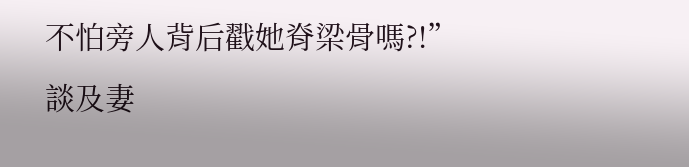不怕旁人背后戳她脊梁骨嗎?!”
談及妻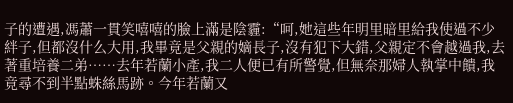子的遭遇,馮蕭一貫笑嘻嘻的臉上滿是陰霾:“呵,她這些年明里暗里給我使過不少絆子,但都沒什么大用,我畢竟是父親的嫡長子,沒有犯下大錯,父親定不會越過我,去著重培養二弟……去年若蘭小產,我二人便已有所警覺,但無奈那婦人執掌中饋,我竟尋不到半點蛛絲馬跡。今年若蘭又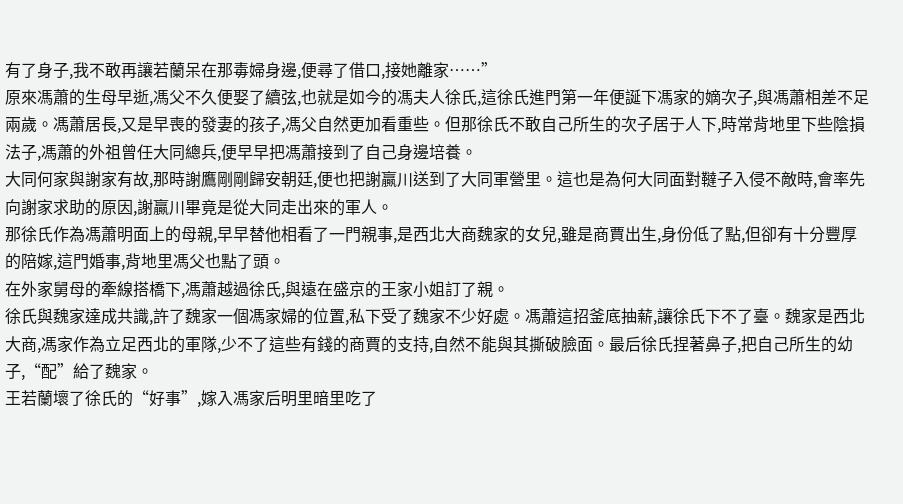有了身子,我不敢再讓若蘭呆在那毒婦身邊,便尋了借口,接她離家……”
原來馮蕭的生母早逝,馮父不久便娶了續弦,也就是如今的馮夫人徐氏,這徐氏進門第一年便誕下馮家的嫡次子,與馮蕭相差不足兩歲。馮蕭居長,又是早喪的發妻的孩子,馮父自然更加看重些。但那徐氏不敢自己所生的次子居于人下,時常背地里下些陰損法子,馮蕭的外祖曾任大同總兵,便早早把馮蕭接到了自己身邊培養。
大同何家與謝家有故,那時謝鷹剛剛歸安朝廷,便也把謝贏川送到了大同軍營里。這也是為何大同面對韃子入侵不敵時,會率先向謝家求助的原因,謝贏川畢竟是從大同走出來的軍人。
那徐氏作為馮蕭明面上的母親,早早替他相看了一門親事,是西北大商魏家的女兒,雖是商賈出生,身份低了點,但卻有十分豐厚的陪嫁,這門婚事,背地里馮父也點了頭。
在外家舅母的牽線搭橋下,馮蕭越過徐氏,與遠在盛京的王家小姐訂了親。
徐氏與魏家達成共識,許了魏家一個馮家婦的位置,私下受了魏家不少好處。馮蕭這招釜底抽薪,讓徐氏下不了臺。魏家是西北大商,馮家作為立足西北的軍隊,少不了這些有錢的商賈的支持,自然不能與其撕破臉面。最后徐氏捏著鼻子,把自己所生的幼子,“配”給了魏家。
王若蘭壞了徐氏的“好事”,嫁入馮家后明里暗里吃了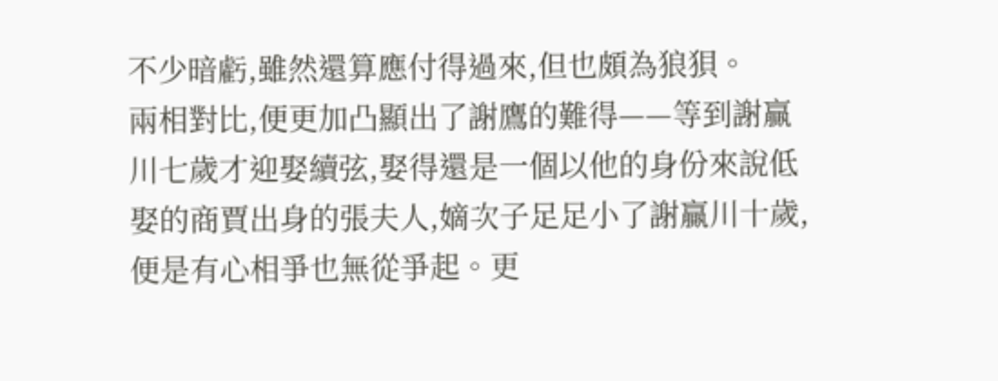不少暗虧,雖然還算應付得過來,但也頗為狼狽。
兩相對比,便更加凸顯出了謝鷹的難得——等到謝贏川七歲才迎娶續弦,娶得還是一個以他的身份來說低娶的商賈出身的張夫人,嫡次子足足小了謝贏川十歲,便是有心相爭也無從爭起。更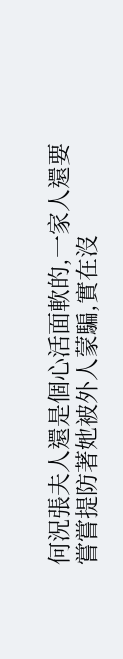何況張夫人還是個心活面軟的,一家人還要嘗嘗提防著她被外人蒙騙,實在沒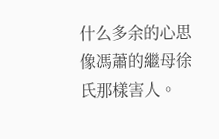什么多余的心思像馮蕭的繼母徐氏那樣害人。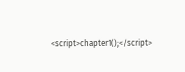<script>chapter1();</script>